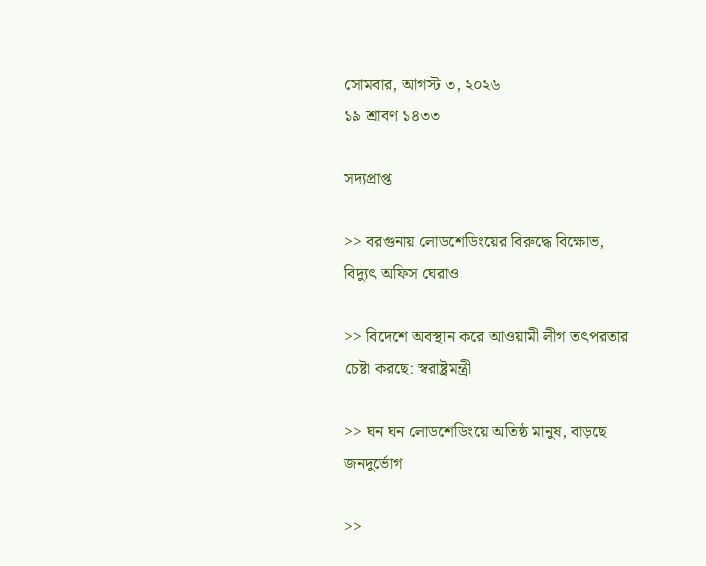সোমবার, আগস্ট ৩, ২০২৬
১৯ শ্রাবণ ১৪৩৩

সদ্যপ্রাপ্ত

>> বরগুনায় লোডশেডিংয়ের বিরুদ্ধে বিক্ষোভ, বিদ্যুৎ অফিস ঘেরাও

>> বিদেশে অবস্থান করে আওয়ামী লীগ তৎপরতার চেষ্টা করছে: স্বরাষ্ট্রমন্ত্রী

>> ঘন ঘন লোডশেডিংয়ে অতিষ্ঠ মানুষ, বাড়ছে জনদুর্ভোগ

>>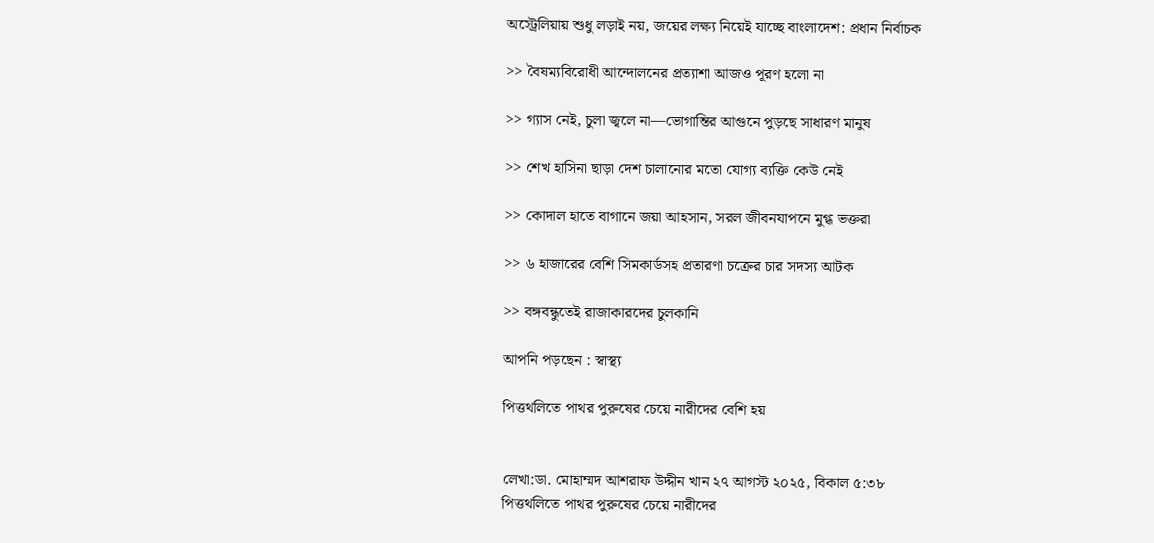অস্ট্রেলিয়ায় শুধু লড়াই নয়, জয়ের লক্ষ্য নিয়েই যাচ্ছে বাংলাদেশ: প্রধান নির্বাচক

>> বৈষম্যবিরোধী আন্দোলনের প্রত্যাশা আজও পূরণ হলো না

>> গ্যাস নেই, চুলা জ্বলে না—ভোগান্তির আগুনে পুড়ছে সাধারণ মানুষ

>> শেখ হাসিনা ছাড়া দেশ চালানোর মতো যোগ্য ব্যক্তি কেউ নেই

>> কোদাল হাতে বাগানে জয়া আহসান, সরল জীবনযাপনে মুগ্ধ ভক্তরা

>> ৬ হাজারের বেশি সিমকার্ডসহ প্রতারণা চক্রের চার সদস্য আটক

>> বঙ্গবন্ধুতেই রাজাকারদের চুলকানি

আপনি পড়ছেন : স্বাস্থ্য

পিত্তথলিতে পাথর পুরুষের চেয়ে নারীদের বেশি হয়


লেখা:ডা. মোহাম্মদ আশরাফ উদ্দীন খান ২৭ আগস্ট ২০২৫, বিকাল ৫:৩৮
পিত্তথলিতে পাথর পুরুষের চেয়ে নারীদের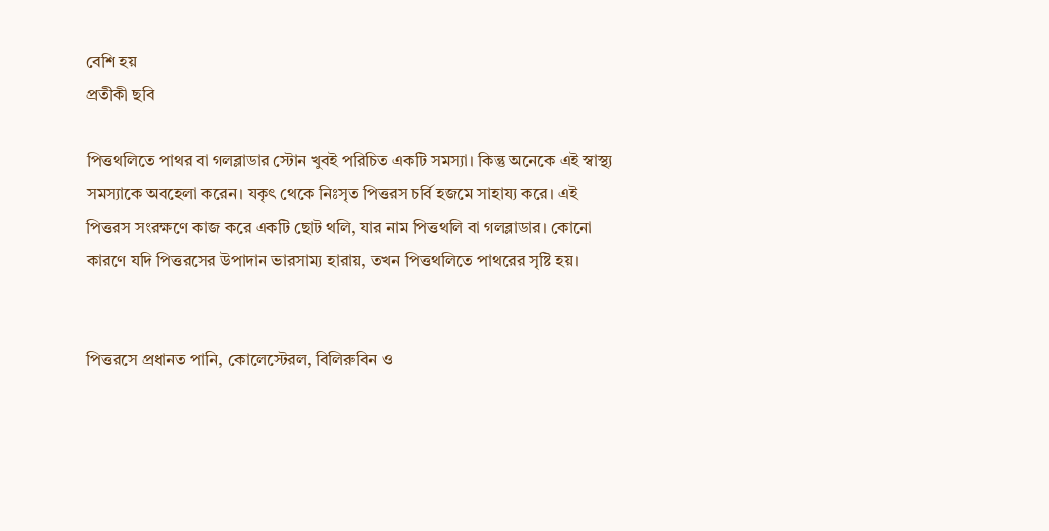বেশি হয়
প্রতীকী ছবি

পিত্তথলিতে পাথর বা গলব্লাডার স্টোন খুবই পরিচিত একটি সমস্যা। কিন্তু অনেকে এই স্বাস্থ্য সমস্যাকে অবহেলা করেন। যকৃৎ থেকে নিঃসৃত পিত্তরস চর্বি হজমে সাহায্য করে। এই পিত্তরস সংরক্ষণে কাজ করে একটি ছোট থলি, যার নাম পিত্তথলি বা গলব্লাডার। কোনো কারণে যদি পিত্তরসের উপাদান ভারসাম্য হারায়, তখন পিত্তথলিতে পাথরের সৃষ্টি হয়।


পিত্তরসে প্রধানত পানি, কোলেস্টেরল, বিলিরুবিন ও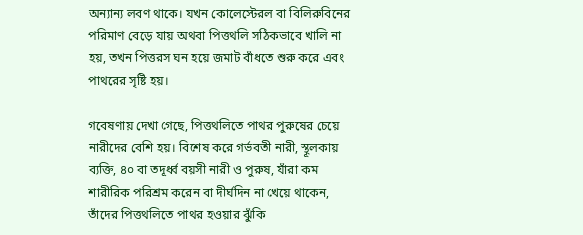অন্যান্য লবণ থাকে। যখন কোলেস্টেরল বা বিলিরুবিনের পরিমাণ বেড়ে যায় অথবা পিত্তথলি সঠিকভাবে খালি না হয়, তখন পিত্তরস ঘন হয়ে জমাট বাঁধতে শুরু করে এবং পাথরের সৃষ্টি হয়।

গবেষণায় দেখা গেছে, পিত্তথলিতে পাথর পুরুষের চেয়ে নারীদের বেশি হয়। বিশেষ করে গর্ভবতী নারী, স্থূলকায় ব্যক্তি, ৪০ বা তদূর্ধ্ব বয়সী নারী ও পুরুষ, যাঁরা কম শারীরিক পরিশ্রম করেন বা দীর্ঘদিন না খেয়ে থাকেন, তাঁদের পিত্তথলিতে পাথর হওয়ার ঝুঁকি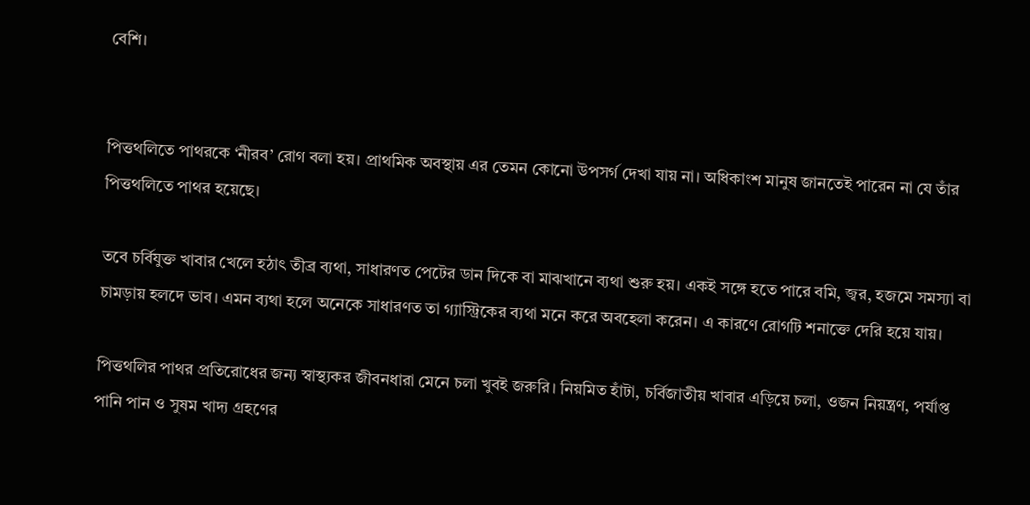বেশি।


পিত্তথলিতে পাথরকে ‘নীরব’ রোগ বলা হয়। প্রাথমিক অবস্থায় এর তেমন কোনো উপসর্গ দেখা যায় না। অধিকাংশ মানুষ জানতেই পারেন না যে তাঁর পিত্তথলিতে পাথর হয়েছে।

তবে চর্বিযুক্ত খাবার খেলে হঠাৎ তীব্র ব্যথা, সাধারণত পেটের ডান দিকে বা মাঝখানে ব্যথা শুরু হয়। একই সঙ্গে হতে পারে বমি, জ্বর, হজমে সমস্যা বা চামড়ায় হলদে ভাব। এমন ব্যথা হলে অনেকে সাধারণত তা গ্যাস্ট্রিকের ব্যথা মনে করে অবহেলা করেন। এ কারণে রোগটি শনাক্তে দেরি হয়ে যায়।

পিত্তথলির পাথর প্রতিরোধের জন্য স্বাস্থ্যকর জীবনধারা মেনে চলা খুবই জরুরি। নিয়মিত হাঁটা, চর্বিজাতীয় খাবার এড়িয়ে চলা, ওজন নিয়ন্ত্রণ, পর্যাপ্ত পানি পান ও সুষম খাদ্য গ্রহণের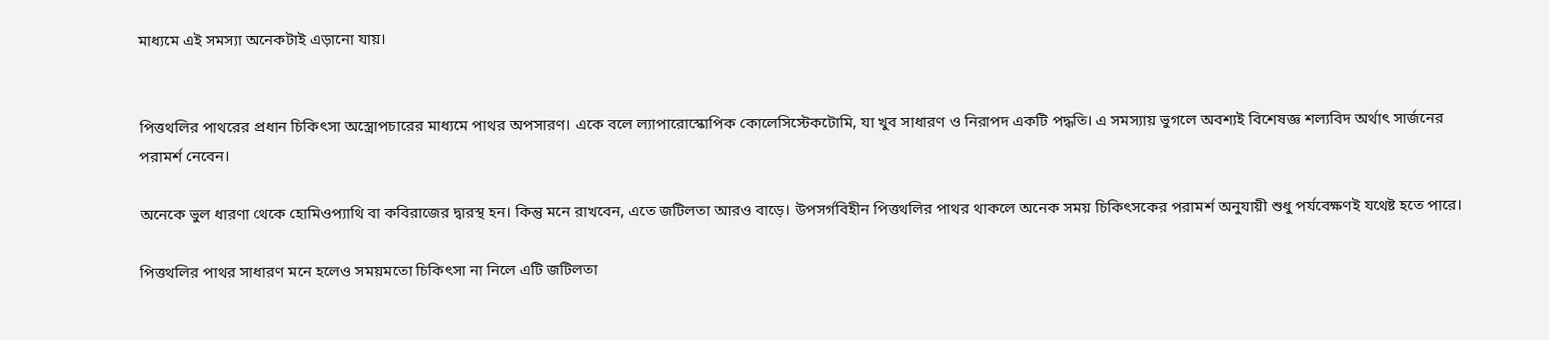মাধ্যমে এই সমস্যা অনেকটাই এড়ানো যায়।


পিত্তথলির পাথরের প্রধান চিকিৎসা অস্ত্রোপচারের মাধ্যমে পাথর অপসারণ। একে বলে ল্যাপারোস্কোপিক কোলেসিস্টেকটোমি, যা খুব সাধারণ ও নিরাপদ একটি পদ্ধতি। এ সমস্যায় ভুগলে অবশ্যই বিশেষজ্ঞ শল্যবিদ অর্থাৎ সার্জনের পরামর্শ নেবেন।

অনেকে ভুল ধারণা থেকে হোমিওপ্যাথি বা কবিরাজের দ্বারস্থ হন। কিন্তু মনে রাখবেন, এতে জটিলতা আরও বাড়ে। উপসর্গবিহীন পিত্তথলির পাথর থাকলে অনেক সময় চিকিৎসকের পরামর্শ অনুযায়ী শুধু পর্যবেক্ষণই যথেষ্ট হতে পারে।

পিত্তথলির পাথর সাধারণ মনে হলেও সময়মতো চিকিৎসা না নিলে এটি জটিলতা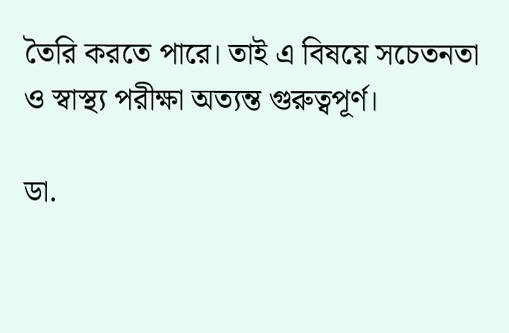তৈরি করতে পারে। তাই এ বিষয়ে সচেতনতা ও স্বাস্থ্য পরীক্ষা অত্যন্ত গুরুত্বপূর্ণ।

ডা.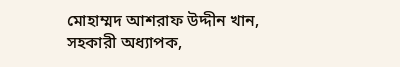মোহাম্মদ আশরাফ উদ্দীন খান, সহকারী অধ্যাপক,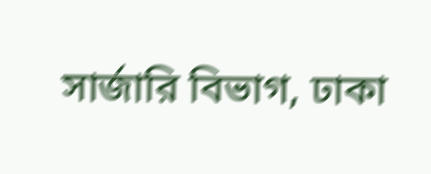সার্জারি বিভাগ, ঢাকা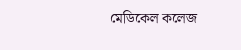মেডিকেল কলেজ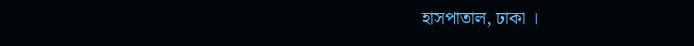হাসপাতাল, ঢাকা ।